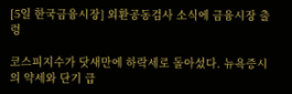[5일 한국금융시장] 외환공동검사 소식에 금융시장 출렁

코스피지수가 닷새만에 하락세로 돌아섰다. 뉴욕증시의 약세와 단기 급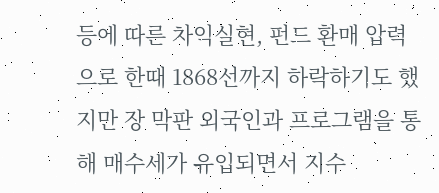등에 따른 차익실현, 펀드 환매 압력으로 한때 1868선까지 하락하기도 했지만 장 막판 외국인과 프로그램을 통해 매수세가 유입되면서 지수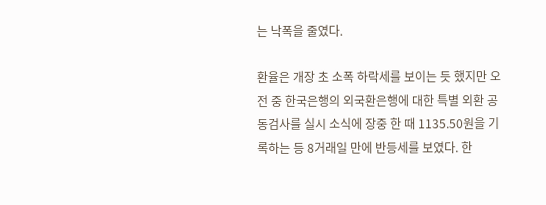는 낙폭을 줄였다.

환율은 개장 초 소폭 하락세를 보이는 듯 했지만 오전 중 한국은행의 외국환은행에 대한 특별 외환 공동검사를 실시 소식에 장중 한 때 1135.50원을 기록하는 등 8거래일 만에 반등세를 보였다. 한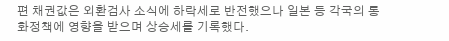편 채권값은 외환검사 소식에 하락세로 반전했으나 일본 등 각국의 통화정책에 영향을 받으며 상승세를 기록했다.